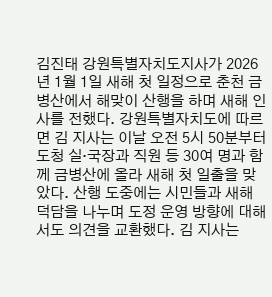김진태 강원특별자치도지사가 2026년 1월 1일 새해 첫 일정으로 춘천 금병산에서 해맞이 산행을 하며 새해 인사를 전했다. 강원특별자치도에 따르면 김 지사는 이날 오전 5시 50분부터 도청 실·국장과 직원 등 30여 명과 함께 금병산에 올라 새해 첫 일출을 맞았다. 산행 도중에는 시민들과 새해 덕담을 나누며 도정 운영 방향에 대해서도 의견을 교환했다. 김 지사는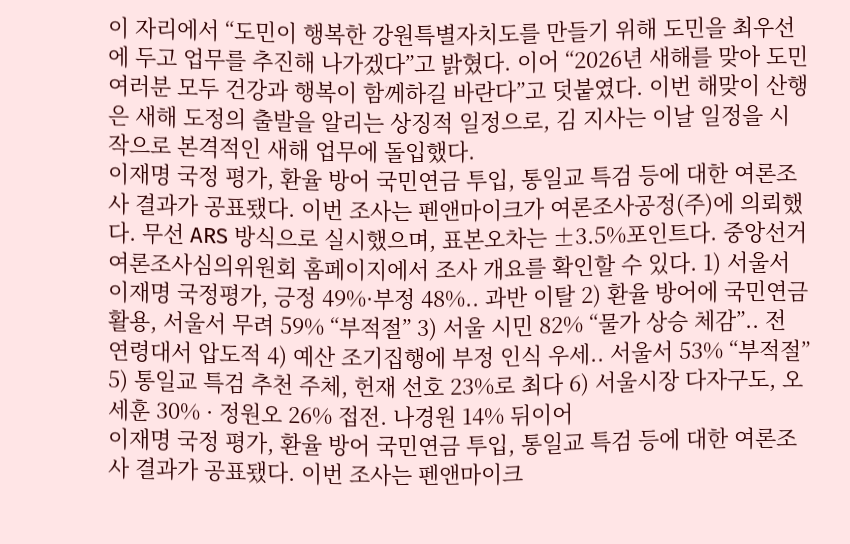이 자리에서 “도민이 행복한 강원특별자치도를 만들기 위해 도민을 최우선에 두고 업무를 추진해 나가겠다”고 밝혔다. 이어 “2026년 새해를 맞아 도민 여러분 모두 건강과 행복이 함께하길 바란다”고 덧붙였다. 이번 해맞이 산행은 새해 도정의 출발을 알리는 상징적 일정으로, 김 지사는 이날 일정을 시작으로 본격적인 새해 업무에 돌입했다.
이재명 국정 평가, 환율 방어 국민연금 투입, 통일교 특검 등에 대한 여론조사 결과가 공표됐다. 이번 조사는 펜앤마이크가 여론조사공정(주)에 의뢰했다. 무선 ARS 방식으로 실시했으며, 표본오차는 ±3.5%포인트다. 중앙선거여론조사심의위원회 홈페이지에서 조사 개요를 확인할 수 있다. 1) 서울서 이재명 국정평가, 긍정 49%·부정 48%.. 과반 이탈 2) 환율 방어에 국민연금 활용, 서울서 무려 59% “부적절” 3) 서울 시민 82% “물가 상승 체감”.. 전 연령대서 압도적 4) 예산 조기집행에 부정 인식 우세.. 서울서 53% “부적절” 5) 통일교 특검 추천 주체, 헌재 선호 23%로 최다 6) 서울시장 다자구도, 오세훈 30% · 정원오 26% 접전. 나경원 14% 뒤이어
이재명 국정 평가, 환율 방어 국민연금 투입, 통일교 특검 등에 대한 여론조사 결과가 공표됐다. 이번 조사는 펜앤마이크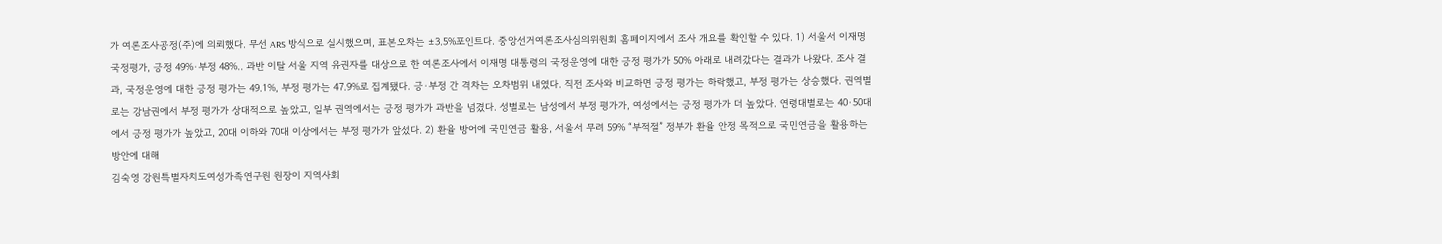가 여론조사공정(주)에 의뢰했다. 무선 ARS 방식으로 실시했으며, 표본오차는 ±3.5%포인트다. 중앙선거여론조사심의위원회 홈페이지에서 조사 개요를 확인할 수 있다. 1) 서울서 이재명 국정평가, 긍정 49%·부정 48%.. 과반 이탈 서울 지역 유권자를 대상으로 한 여론조사에서 이재명 대통령의 국정운영에 대한 긍정 평가가 50% 아래로 내려갔다는 결과가 나왔다. 조사 결과, 국정운영에 대한 긍정 평가는 49.1%, 부정 평가는 47.9%로 집계됐다. 긍·부정 간 격차는 오차범위 내였다. 직전 조사와 비교하면 긍정 평가는 하락했고, 부정 평가는 상승했다. 권역별로는 강남권에서 부정 평가가 상대적으로 높았고, 일부 권역에서는 긍정 평가가 과반을 넘겼다. 성별로는 남성에서 부정 평가가, 여성에서는 긍정 평가가 더 높았다. 연령대별로는 40·50대에서 긍정 평가가 높았고, 20대 이하와 70대 이상에서는 부정 평가가 앞섰다. 2) 환율 방어에 국민연금 활용, 서울서 무려 59% “부적절” 정부가 환율 안정 목적으로 국민연금을 활용하는 방안에 대해
김숙영 강원특별자치도여성가족연구원 원장이 지역사회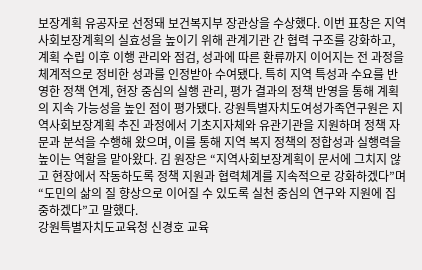보장계획 유공자로 선정돼 보건복지부 장관상을 수상했다. 이번 표창은 지역사회보장계획의 실효성을 높이기 위해 관계기관 간 협력 구조를 강화하고, 계획 수립 이후 이행 관리와 점검, 성과에 따른 환류까지 이어지는 전 과정을 체계적으로 정비한 성과를 인정받아 수여됐다. 특히 지역 특성과 수요를 반영한 정책 연계, 현장 중심의 실행 관리, 평가 결과의 정책 반영을 통해 계획의 지속 가능성을 높인 점이 평가됐다. 강원특별자치도여성가족연구원은 지역사회보장계획 추진 과정에서 기초지자체와 유관기관을 지원하며 정책 자문과 분석을 수행해 왔으며, 이를 통해 지역 복지 정책의 정합성과 실행력을 높이는 역할을 맡아왔다. 김 원장은 “지역사회보장계획이 문서에 그치지 않고 현장에서 작동하도록 정책 지원과 협력체계를 지속적으로 강화하겠다”며 “도민의 삶의 질 향상으로 이어질 수 있도록 실천 중심의 연구와 지원에 집중하겠다”고 말했다.
강원특별자치도교육청 신경호 교육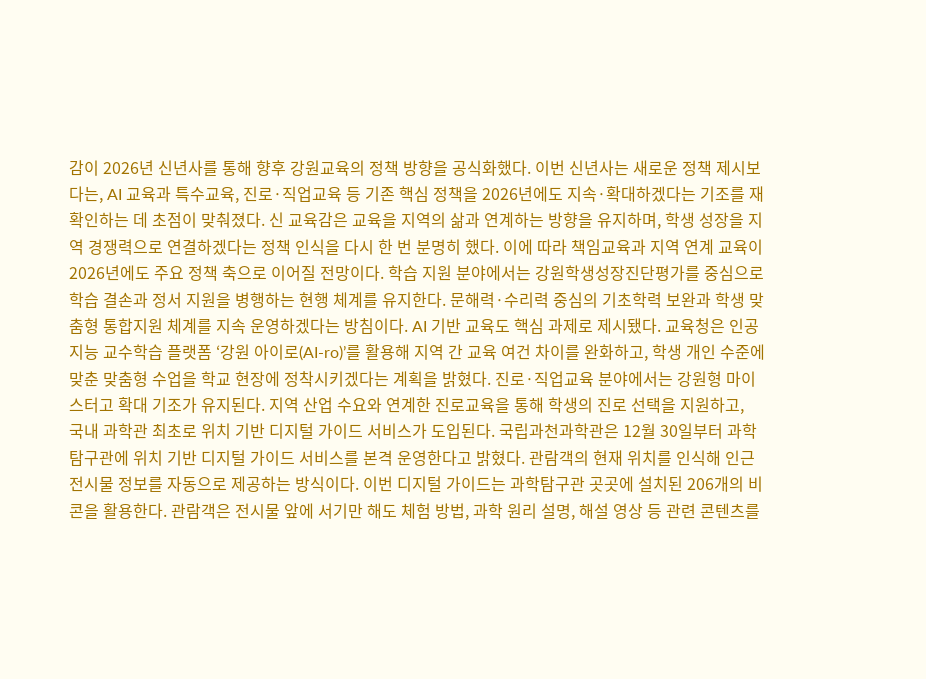감이 2026년 신년사를 통해 향후 강원교육의 정책 방향을 공식화했다. 이번 신년사는 새로운 정책 제시보다는, AI 교육과 특수교육, 진로·직업교육 등 기존 핵심 정책을 2026년에도 지속·확대하겠다는 기조를 재확인하는 데 초점이 맞춰졌다. 신 교육감은 교육을 지역의 삶과 연계하는 방향을 유지하며, 학생 성장을 지역 경쟁력으로 연결하겠다는 정책 인식을 다시 한 번 분명히 했다. 이에 따라 책임교육과 지역 연계 교육이 2026년에도 주요 정책 축으로 이어질 전망이다. 학습 지원 분야에서는 강원학생성장진단평가를 중심으로 학습 결손과 정서 지원을 병행하는 현행 체계를 유지한다. 문해력·수리력 중심의 기초학력 보완과 학생 맞춤형 통합지원 체계를 지속 운영하겠다는 방침이다. AI 기반 교육도 핵심 과제로 제시됐다. 교육청은 인공지능 교수학습 플랫폼 ‘강원 아이로(AI-ro)’를 활용해 지역 간 교육 여건 차이를 완화하고, 학생 개인 수준에 맞춘 맞춤형 수업을 학교 현장에 정착시키겠다는 계획을 밝혔다. 진로·직업교육 분야에서는 강원형 마이스터고 확대 기조가 유지된다. 지역 산업 수요와 연계한 진로교육을 통해 학생의 진로 선택을 지원하고,
국내 과학관 최초로 위치 기반 디지털 가이드 서비스가 도입된다. 국립과천과학관은 12월 30일부터 과학탐구관에 위치 기반 디지털 가이드 서비스를 본격 운영한다고 밝혔다. 관람객의 현재 위치를 인식해 인근 전시물 정보를 자동으로 제공하는 방식이다. 이번 디지털 가이드는 과학탐구관 곳곳에 설치된 206개의 비콘을 활용한다. 관람객은 전시물 앞에 서기만 해도 체험 방법, 과학 원리 설명, 해설 영상 등 관련 콘텐츠를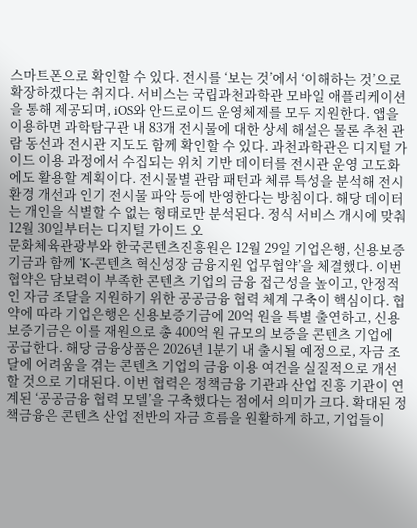스마트폰으로 확인할 수 있다. 전시를 ‘보는 것’에서 ‘이해하는 것’으로 확장하겠다는 취지다. 서비스는 국립과천과학관 모바일 애플리케이션을 통해 제공되며, iOS와 안드로이드 운영체제를 모두 지원한다. 앱을 이용하면 과학탐구관 내 83개 전시물에 대한 상세 해설은 물론 추천 관람 동선과 전시관 지도도 함께 확인할 수 있다. 과천과학관은 디지털 가이드 이용 과정에서 수집되는 위치 기반 데이터를 전시관 운영 고도화에도 활용할 계획이다. 전시물별 관람 패턴과 체류 특성을 분석해 전시 환경 개선과 인기 전시물 파악 등에 반영한다는 방침이다. 해당 데이터는 개인을 식별할 수 없는 형태로만 분석된다. 정식 서비스 개시에 맞춰 12월 30일부터는 디지털 가이드 오
문화체육관광부와 한국콘텐츠진흥원은 12월 29일 기업은행, 신용보증기금과 함께 ‘K-콘텐츠 혁신성장 금융지원 업무협약’을 체결했다. 이번 협약은 담보력이 부족한 콘텐츠 기업의 금융 접근성을 높이고, 안정적인 자금 조달을 지원하기 위한 공공금융 협력 체계 구축이 핵심이다. 협약에 따라 기업은행은 신용보증기금에 20억 원을 특별 출연하고, 신용보증기금은 이를 재원으로 총 400억 원 규모의 보증을 콘텐츠 기업에 공급한다. 해당 금융상품은 2026년 1분기 내 출시될 예정으로, 자금 조달에 어려움을 겪는 콘텐츠 기업의 금융 이용 여건을 실질적으로 개선할 것으로 기대된다. 이번 협력은 정책금융 기관과 산업 진흥 기관이 연계된 ‘공공금융 협력 모델’을 구축했다는 점에서 의미가 크다. 확대된 정책금융은 콘텐츠 산업 전반의 자금 흐름을 원활하게 하고, 기업들이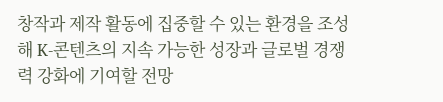창작과 제작 활동에 집중할 수 있는 환경을 조성해 K-콘텐츠의 지속 가능한 성장과 글로벌 경쟁력 강화에 기여할 전망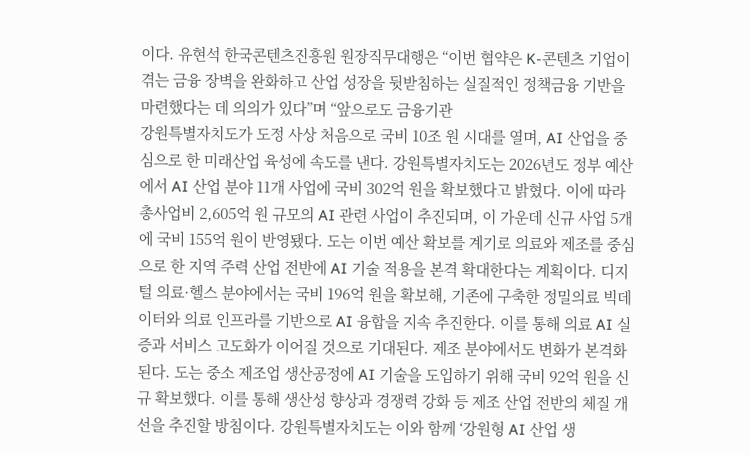이다. 유현석 한국콘텐츠진흥원 원장직무대행은 “이번 협약은 K-콘텐츠 기업이 겪는 금융 장벽을 완화하고 산업 성장을 뒷받침하는 실질적인 정책금융 기반을 마련했다는 데 의의가 있다”며 “앞으로도 금융기관
강원특별자치도가 도정 사상 처음으로 국비 10조 원 시대를 열며, AI 산업을 중심으로 한 미래산업 육성에 속도를 낸다. 강원특별자치도는 2026년도 정부 예산에서 AI 산업 분야 11개 사업에 국비 302억 원을 확보했다고 밝혔다. 이에 따라 총사업비 2,605억 원 규모의 AI 관련 사업이 추진되며, 이 가운데 신규 사업 5개에 국비 155억 원이 반영됐다. 도는 이번 예산 확보를 계기로 의료와 제조를 중심으로 한 지역 주력 산업 전반에 AI 기술 적용을 본격 확대한다는 계획이다. 디지털 의료·헬스 분야에서는 국비 196억 원을 확보해, 기존에 구축한 정밀의료 빅데이터와 의료 인프라를 기반으로 AI 융합을 지속 추진한다. 이를 통해 의료 AI 실증과 서비스 고도화가 이어질 것으로 기대된다. 제조 분야에서도 변화가 본격화된다. 도는 중소 제조업 생산공정에 AI 기술을 도입하기 위해 국비 92억 원을 신규 확보했다. 이를 통해 생산성 향상과 경쟁력 강화 등 제조 산업 전반의 체질 개선을 추진할 방침이다. 강원특별자치도는 이와 함께 ‘강원형 AI 산업 생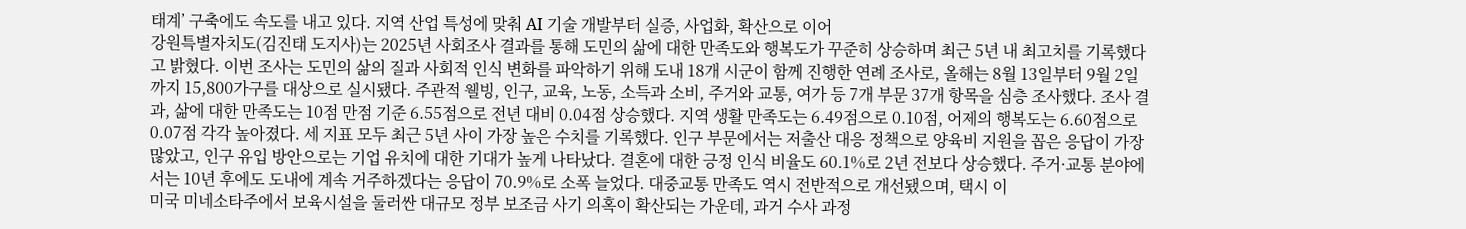태계’ 구축에도 속도를 내고 있다. 지역 산업 특성에 맞춰 AI 기술 개발부터 실증, 사업화, 확산으로 이어
강원특별자치도(김진태 도지사)는 2025년 사회조사 결과를 통해 도민의 삶에 대한 만족도와 행복도가 꾸준히 상승하며 최근 5년 내 최고치를 기록했다고 밝혔다. 이번 조사는 도민의 삶의 질과 사회적 인식 변화를 파악하기 위해 도내 18개 시군이 함께 진행한 연례 조사로, 올해는 8월 13일부터 9월 2일까지 15,800가구를 대상으로 실시됐다. 주관적 웰빙, 인구, 교육, 노동, 소득과 소비, 주거와 교통, 여가 등 7개 부문 37개 항목을 심층 조사했다. 조사 결과, 삶에 대한 만족도는 10점 만점 기준 6.55점으로 전년 대비 0.04점 상승했다. 지역 생활 만족도는 6.49점으로 0.10점, 어제의 행복도는 6.60점으로 0.07점 각각 높아졌다. 세 지표 모두 최근 5년 사이 가장 높은 수치를 기록했다. 인구 부문에서는 저출산 대응 정책으로 양육비 지원을 꼽은 응답이 가장 많았고, 인구 유입 방안으로는 기업 유치에 대한 기대가 높게 나타났다. 결혼에 대한 긍정 인식 비율도 60.1%로 2년 전보다 상승했다. 주거·교통 분야에서는 10년 후에도 도내에 계속 거주하겠다는 응답이 70.9%로 소폭 늘었다. 대중교통 만족도 역시 전반적으로 개선됐으며, 택시 이
미국 미네소타주에서 보육시설을 둘러싼 대규모 정부 보조금 사기 의혹이 확산되는 가운데, 과거 수사 과정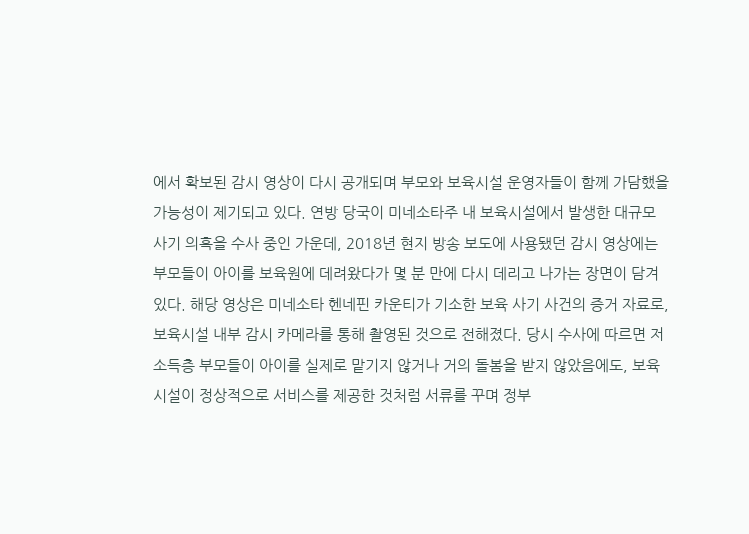에서 확보된 감시 영상이 다시 공개되며 부모와 보육시설 운영자들이 함께 가담했을 가능성이 제기되고 있다. 연방 당국이 미네소타주 내 보육시설에서 발생한 대규모 사기 의혹을 수사 중인 가운데, 2018년 현지 방송 보도에 사용됐던 감시 영상에는 부모들이 아이를 보육원에 데려왔다가 몇 분 만에 다시 데리고 나가는 장면이 담겨 있다. 해당 영상은 미네소타 헨네핀 카운티가 기소한 보육 사기 사건의 증거 자료로, 보육시설 내부 감시 카메라를 통해 촬영된 것으로 전해졌다. 당시 수사에 따르면 저소득층 부모들이 아이를 실제로 맡기지 않거나 거의 돌봄을 받지 않았음에도, 보육시설이 정상적으로 서비스를 제공한 것처럼 서류를 꾸며 정부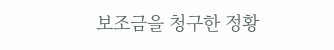보조금을 청구한 정황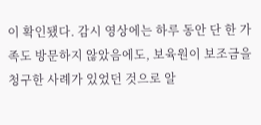이 확인됐다. 감시 영상에는 하루 동안 단 한 가족도 방문하지 않았음에도, 보육원이 보조금을 청구한 사례가 있었던 것으로 알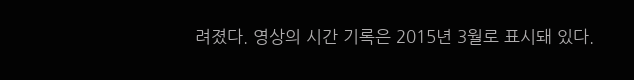려졌다. 영상의 시간 기록은 2015년 3월로 표시돼 있다.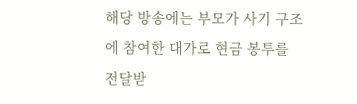해당 방송에는 부모가 사기 구조에 참여한 대가로 현금 봉투를 전달받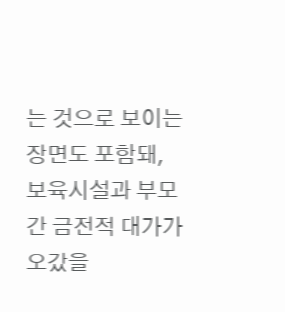는 것으로 보이는 장면도 포함돼, 보육시설과 부모 간 금전적 대가가 오갔을